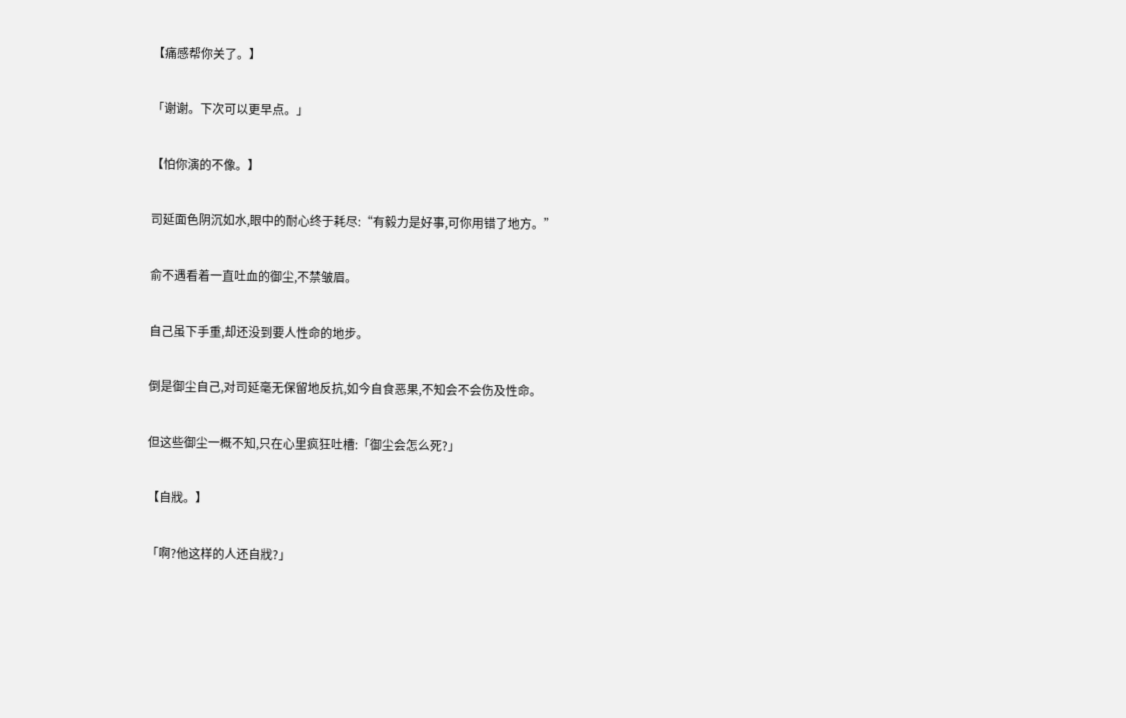【痛感帮你关了。】

「谢谢。下次可以更早点。」

【怕你演的不像。】

司延面色阴沉如水,眼中的耐心终于耗尽:“有毅力是好事,可你用错了地方。”

俞不遇看着一直吐血的御尘,不禁皱眉。

自己虽下手重,却还没到要人性命的地步。

倒是御尘自己,对司延毫无保留地反抗,如今自食恶果,不知会不会伤及性命。

但这些御尘一概不知,只在心里疯狂吐槽:「御尘会怎么死?」

【自戕。】

「啊?他这样的人还自戕?」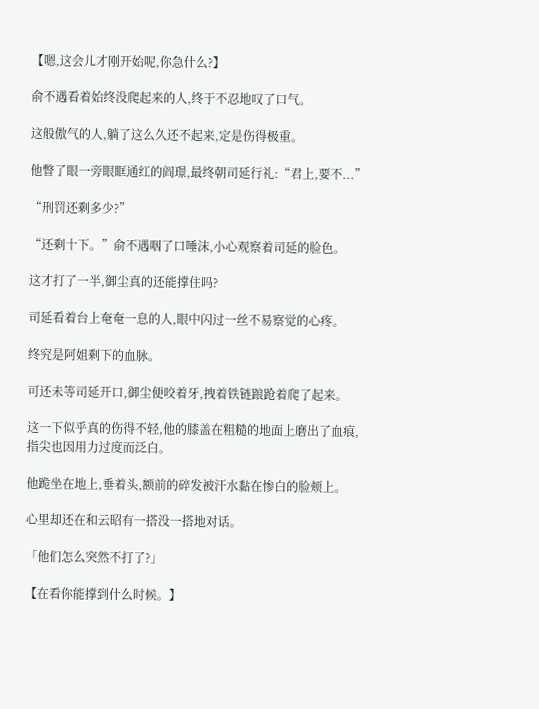【嗯,这会儿才刚开始呢,你急什么?】

俞不遇看着始终没爬起来的人,终于不忍地叹了口气。

这般傲气的人,躺了这么久还不起来,定是伤得极重。

他瞥了眼一旁眼眶通红的阎璟,最终朝司延行礼:“君上,要不...”

“刑罚还剩多少?”

“还剩十下。”俞不遇咽了口唾沫,小心观察着司延的脸色。

这才打了一半,御尘真的还能撑住吗?

司延看着台上奄奄一息的人,眼中闪过一丝不易察觉的心疼。

终究是阿姐剩下的血脉。

可还未等司延开口,御尘便咬着牙,拽着铁链踉跄着爬了起来。

这一下似乎真的伤得不轻,他的膝盖在粗糙的地面上磨出了血痕,指尖也因用力过度而泛白。

他跪坐在地上,垂着头,额前的碎发被汗水黏在惨白的脸颊上。

心里却还在和云昭有一搭没一搭地对话。

「他们怎么突然不打了?」

【在看你能撑到什么时候。】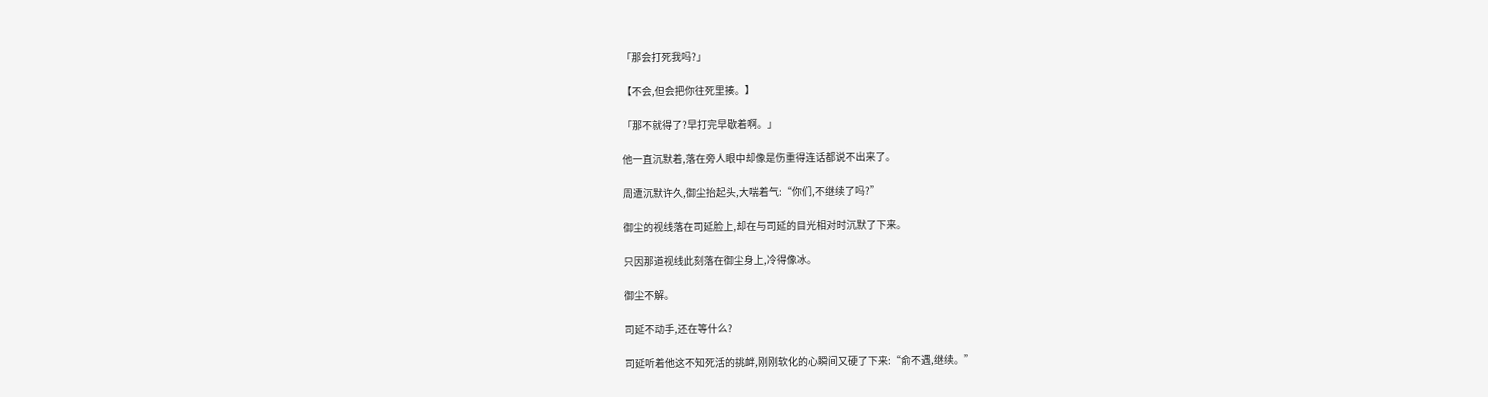「那会打死我吗?」

【不会,但会把你往死里揍。】

「那不就得了?早打完早歇着啊。」

他一直沉默着,落在旁人眼中却像是伤重得连话都说不出来了。

周遭沉默许久,御尘抬起头,大喘着气:“你们,不继续了吗?”

御尘的视线落在司延脸上,却在与司延的目光相对时沉默了下来。

只因那道视线此刻落在御尘身上,冷得像冰。

御尘不解。

司延不动手,还在等什么?

司延听着他这不知死活的挑衅,刚刚软化的心瞬间又硬了下来:“俞不遇,继续。”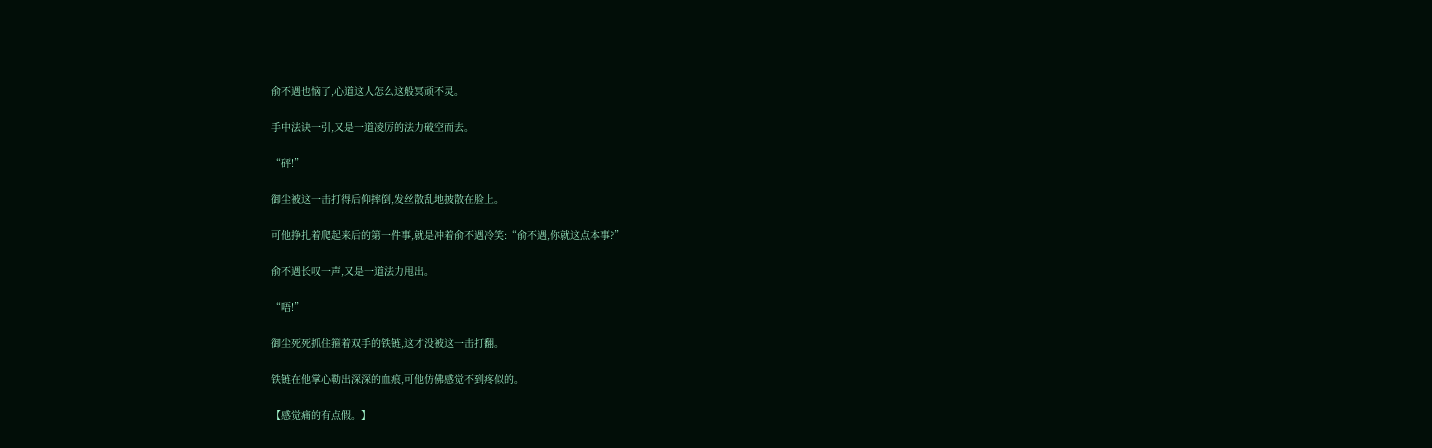俞不遇也恼了,心道这人怎么这般冥顽不灵。

手中法诀一引,又是一道凌厉的法力破空而去。

“砰!”

御尘被这一击打得后仰摔倒,发丝散乱地披散在脸上。

可他挣扎着爬起来后的第一件事,就是冲着俞不遇冷笑:“俞不遇,你就这点本事?”

俞不遇长叹一声,又是一道法力甩出。

“唔!”

御尘死死抓住箍着双手的铁链,这才没被这一击打翻。

铁链在他掌心勒出深深的血痕,可他仿佛感觉不到疼似的。

【感觉痛的有点假。】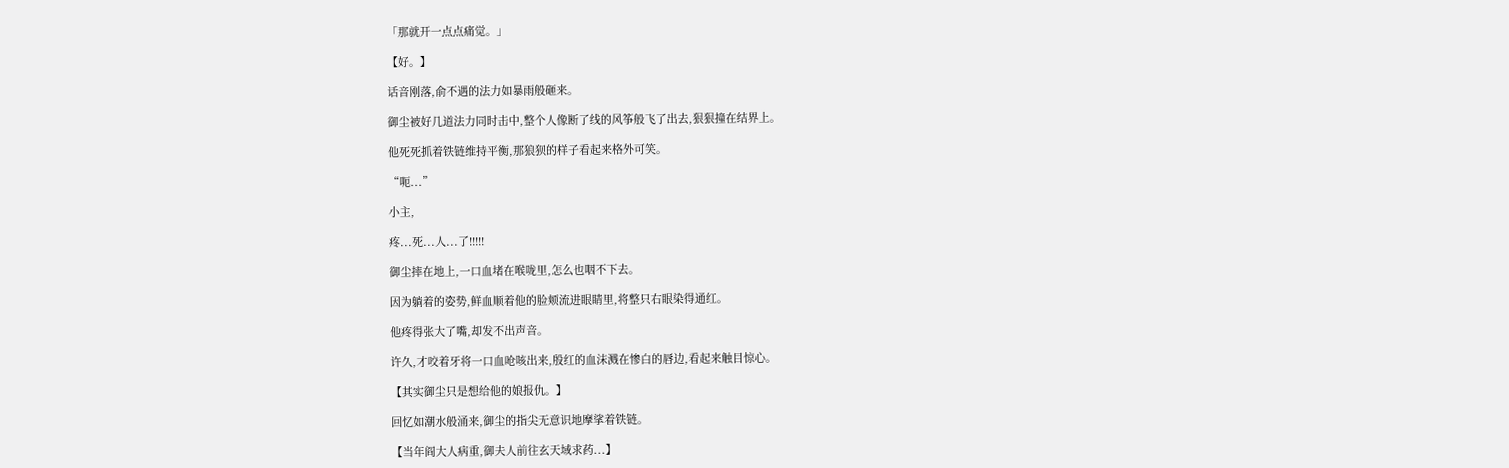「那就开一点点痛觉。」

【好。】

话音刚落,俞不遇的法力如暴雨般砸来。

御尘被好几道法力同时击中,整个人像断了线的风筝般飞了出去,狠狠撞在结界上。

他死死抓着铁链维持平衡,那狼狈的样子看起来格外可笑。

“呃...”

小主,

疼...死...人...了!!!!!

御尘摔在地上,一口血堵在喉咙里,怎么也咽不下去。

因为躺着的姿势,鲜血顺着他的脸颊流进眼睛里,将整只右眼染得通红。

他疼得张大了嘴,却发不出声音。

许久,才咬着牙将一口血呛咳出来,殷红的血沫溅在惨白的唇边,看起来触目惊心。

【其实御尘只是想给他的娘报仇。】

回忆如潮水般涌来,御尘的指尖无意识地摩挲着铁链。

【当年阎大人病重,御夫人前往玄天域求药...】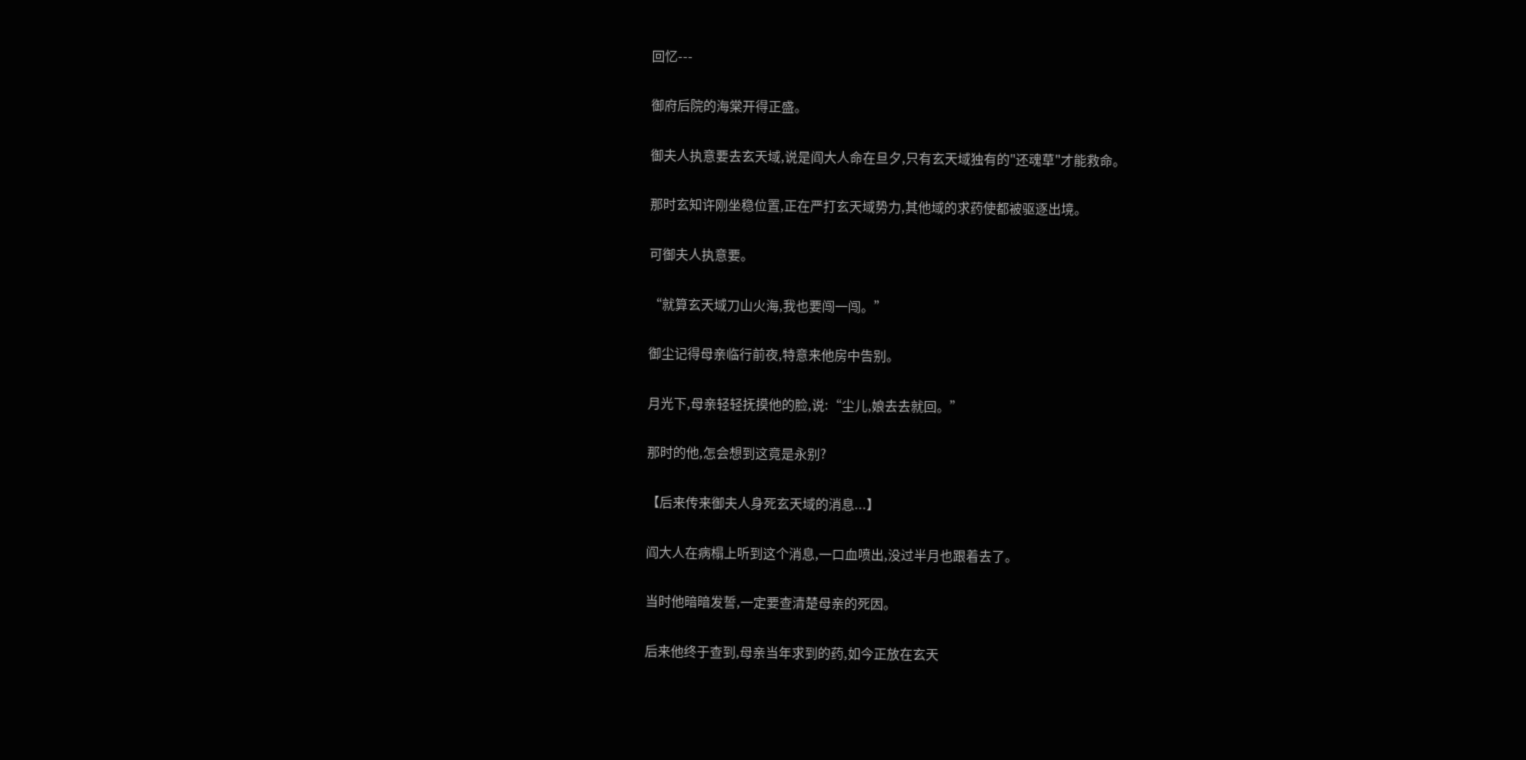回忆---

御府后院的海棠开得正盛。

御夫人执意要去玄天域,说是阎大人命在旦夕,只有玄天域独有的"还魂草"才能救命。

那时玄知许刚坐稳位置,正在严打玄天域势力,其他域的求药使都被驱逐出境。

可御夫人执意要。

“就算玄天域刀山火海,我也要闯一闯。”

御尘记得母亲临行前夜,特意来他房中告别。

月光下,母亲轻轻抚摸他的脸,说:“尘儿,娘去去就回。”

那时的他,怎会想到这竟是永别?

【后来传来御夫人身死玄天域的消息...】

阎大人在病榻上听到这个消息,一口血喷出,没过半月也跟着去了。

当时他暗暗发誓,一定要查清楚母亲的死因。

后来他终于查到,母亲当年求到的药,如今正放在玄天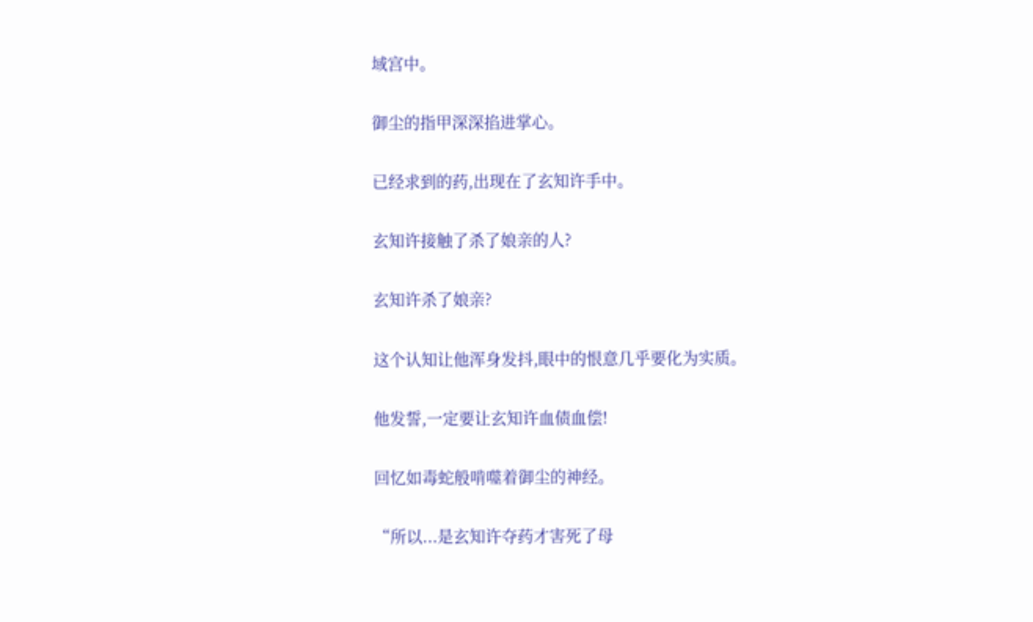域宫中。

御尘的指甲深深掐进掌心。

已经求到的药,出现在了玄知许手中。

玄知许接触了杀了娘亲的人?

玄知许杀了娘亲?

这个认知让他浑身发抖,眼中的恨意几乎要化为实质。

他发誓,一定要让玄知许血债血偿!

回忆如毒蛇般啃噬着御尘的神经。

“所以...是玄知许夺药才害死了母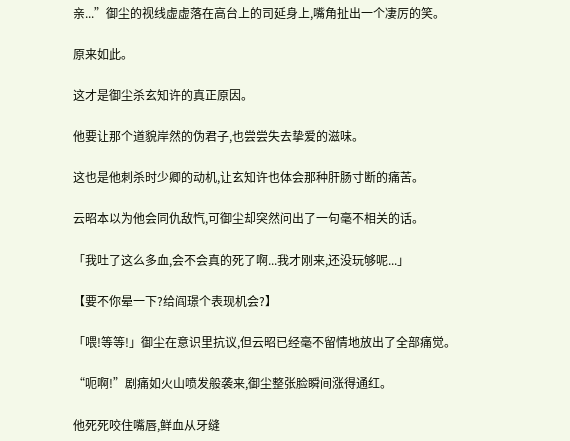亲...”御尘的视线虚虚落在高台上的司延身上,嘴角扯出一个凄厉的笑。

原来如此。

这才是御尘杀玄知许的真正原因。

他要让那个道貌岸然的伪君子,也尝尝失去挚爱的滋味。

这也是他刺杀时少卿的动机,让玄知许也体会那种肝肠寸断的痛苦。

云昭本以为他会同仇敌忾,可御尘却突然问出了一句毫不相关的话。

「我吐了这么多血,会不会真的死了啊...我才刚来,还没玩够呢...」

【要不你晕一下?给阎璟个表现机会?】

「喂!等等!」御尘在意识里抗议,但云昭已经毫不留情地放出了全部痛觉。

“呃啊!”剧痛如火山喷发般袭来,御尘整张脸瞬间涨得通红。

他死死咬住嘴唇,鲜血从牙缝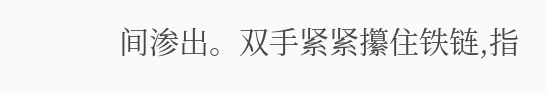间渗出。双手紧紧攥住铁链,指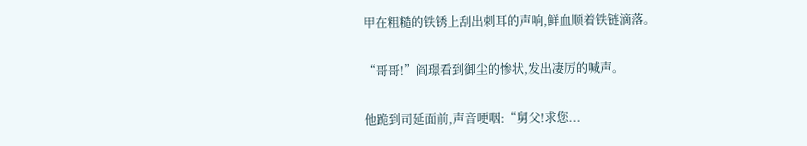甲在粗糙的铁锈上刮出刺耳的声响,鲜血顺着铁链滴落。

“哥哥!”阎璟看到御尘的惨状,发出凄厉的喊声。

他跪到司延面前,声音哽咽:“舅父!求您...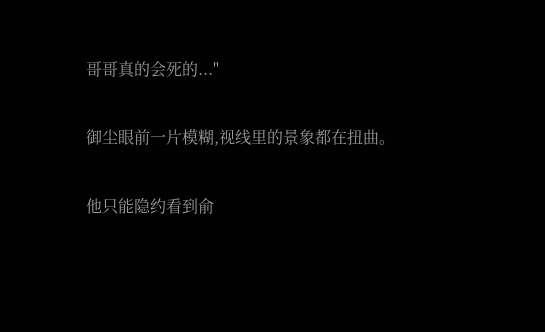哥哥真的会死的..."

御尘眼前一片模糊,视线里的景象都在扭曲。

他只能隐约看到俞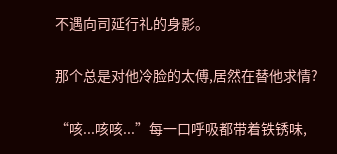不遇向司延行礼的身影。

那个总是对他冷脸的太傅,居然在替他求情?

“咳...咳咳...”每一口呼吸都带着铁锈味,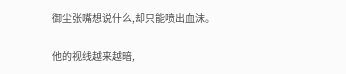御尘张嘴想说什么,却只能喷出血沫。

他的视线越来越暗,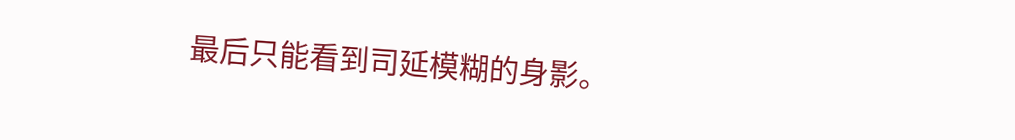最后只能看到司延模糊的身影。